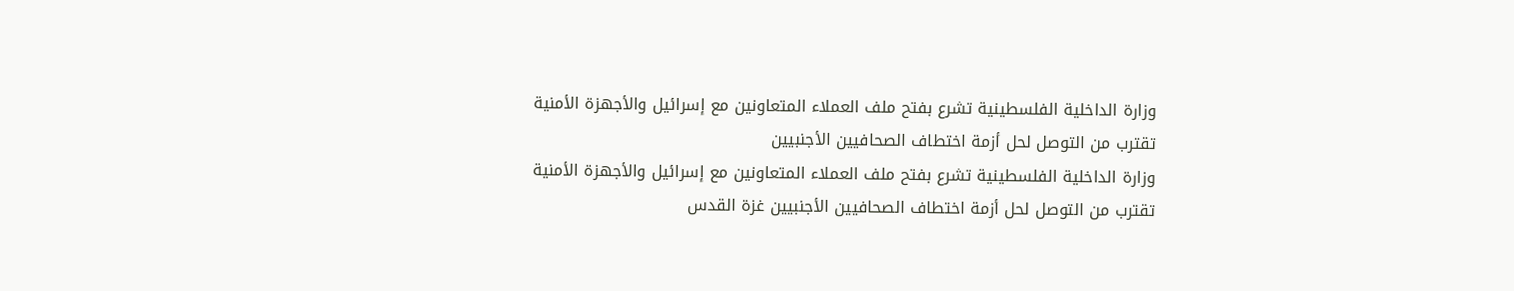وزارة الداخلية الفلسطينية تشرع بفتح ملف العملاء المتعاونين مع إسرائيل والأجهزة الأمنية تقترب من التوصل لحل أزمة اختطاف الصحافيين الأجنبيين
وزارة الداخلية الفلسطينية تشرع بفتح ملف العملاء المتعاونين مع إسرائيل والأجهزة الأمنية تقترب من التوصل لحل أزمة اختطاف الصحافيين الأجنبيين غزة القدس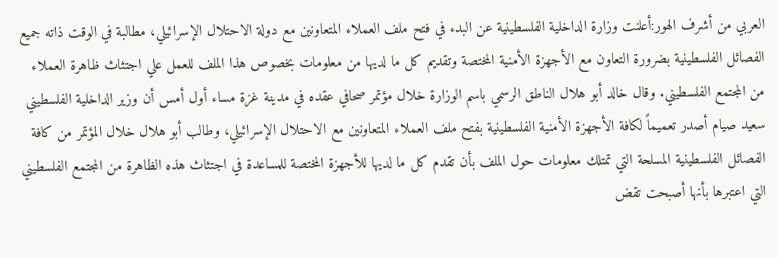العربي من أشرف الهور:أعلنت وزارة الداخلية الفلسطينية عن البدء في فتح ملف العملاء المتعاونين مع دولة الاحتلال الإسرائيلي، مطالبة في الوقت ذاته جميع الفصائل الفلسطينية بضرورة التعاون مع الأجهزة الأمنية المختصة وتقديم كل ما لديها من معلومات بخصوص هذا الملف للعمل علي اجتثاث ظاهرة العملاء من المجتمع الفلسطيني. وقال خالد أبو هلال الناطق الرسمي باسم الوزارة خلال مؤتمر صحافي عقده في مدينة غزة مساء أول أمس أن وزير الداخلية الفلسطيني سعيد صيام أصدر تعميماً لكافة الأجهزة الأمنية الفلسطينية بفتح ملف العملاء المتعاونين مع الاحتلال الإسرائيلي، وطالب أبو هلال خلال المؤتمر من كافة الفصائل الفلسطينية المسلحة التي تمتلك معلومات حول الملف بأن تقدم كل ما لديها للأجهزة المختصة للمساعدة في اجتثاث هذه الظاهرة من المجتمع الفلسطيني التي اعتبرها بأنها أصبحت تقض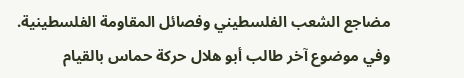مضاجع الشعب الفلسطيني وفصائل المقاومة الفلسطينية. وفي موضوع آخر طالب أبو هلال حركة حماس بالقيام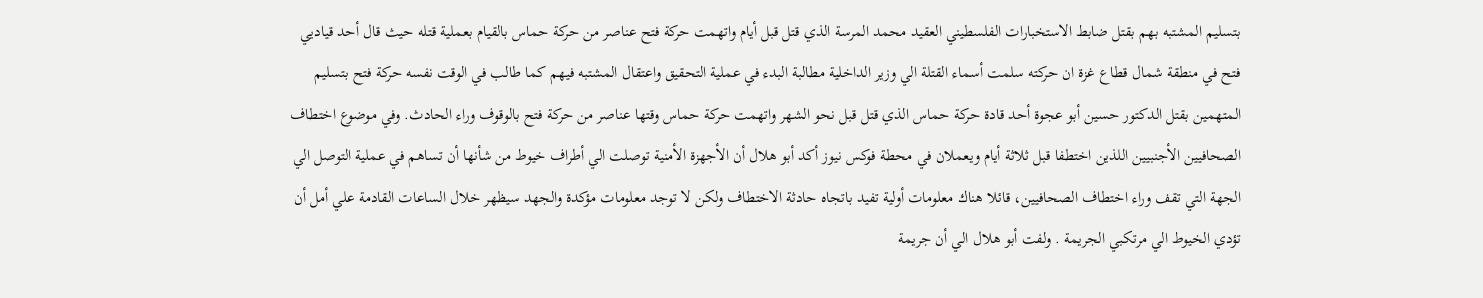بتسليم المشتبه بهم بقتل ضابط الاستخبارات الفلسطيني العقيد محمد المرسة الذي قتل قبل أيام واتهمت حركة فتح عناصر من حركة حماس بالقيام بعملية قتله حيث قال أحد قياديي فتح في منطقة شمال قطاع غزة ان حركته سلمت أسماء القتلة الي وزير الداخلية مطالبة البدء في عملية التحقيق واعتقال المشتبه فيهم كما طالب في الوقت نفسه حركة فتح بتسليم المتهمين بقتل الدكتور حسين أبو عجوة أحد قادة حركة حماس الذي قتل قبل نحو الشهر واتهمت حركة حماس وقتها عناصر من حركة فتح بالوقوف وراء الحادث. وفي موضوع اختطاف الصحافيين الأجنبيين اللذين اختطفا قبل ثلاثة أيام ويعملان في محطة فوكس نيوز أكد أبو هلال أن الأجهزة الأمنية توصلت الي أطراف خيوط من شأنها أن تساهم في عملية التوصل الي الجهة التي تقف وراء اختطاف الصحافيين، قائلا هناك معلومات أولية تفيد باتجاه حادثة الاختطاف ولكن لا توجد معلومات مؤكدة والجهد سيظهر خلال الساعات القادمة علي أمل أن تؤدي الخيوط الي مرتكبي الجريمة . ولفت أبو هلال الي أن جريمة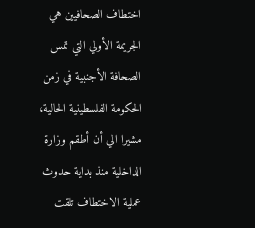اختطاف الصحافيين هي الجريمة الأولي التي تمس الصحافة الأجنبية في زمن الحكومة الفلسطينية الحالية، مشيرا الي أن أطقم وزارة الداخلية منذ بداية حدوث عملية الاختطاف تلقت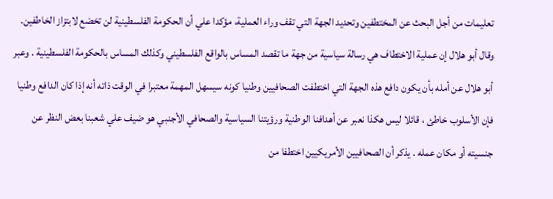تعليمات من أجل البحث عن المختطفين وتحديد الجهة التي تقف وراء العملية، مؤكدا علي أن الحكومة الفلسطينية لن تخضع لابتزاز الخاطفين. وقال أبو هلال إن عملية الاختطاف هي رسالة سياسية من جهة ما تقصد المساس بالواقع الفلسطيني وكذلك المساس بالحكومة الفلسطينية . وعبر أبو هلال عن أمله بأن يكون دافع هذه الجهة التي اختطفت الصحافيين وطنيا كونه سيسهل المهمة معتبرا في الوقت ذاته أنه إذا كان الدافع وطنيا فإن الأسلوب خاطئ ، قائلا ليس هكذا نعبر عن أهدافنا الوطنية ورؤيتنا السياسية والصحافي الأجنبي هو ضيف علي شعبنا بعض النظر عن جنسيته أو مكان عمله . يذكر أن الصحافيين الأمريكيين اختطفا من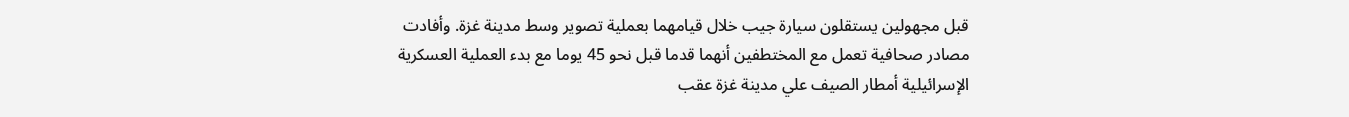قبل مجهولين يستقلون سيارة جيب خلال قيامهما بعملية تصوير وسط مدينة غزة. وأفادت مصادر صحافية تعمل مع المختطفين أنهما قدما قبل نحو 45 يوما مع بدء العملية العسكرية الإسرائيلية أمطار الصيف علي مدينة غزة عقب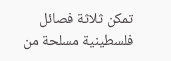تمكن ثلاثة فصائل فلسطينية مسلحة من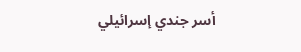أسر جندي إسرائيلي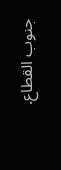جنوب القطاع.